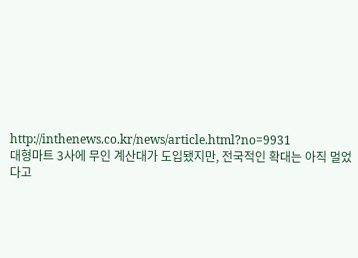http://inthenews.co.kr/news/article.html?no=9931
대형마트 3사에 무인 계산대가 도입됐지만, 전국적인 확대는 아직 멀었다고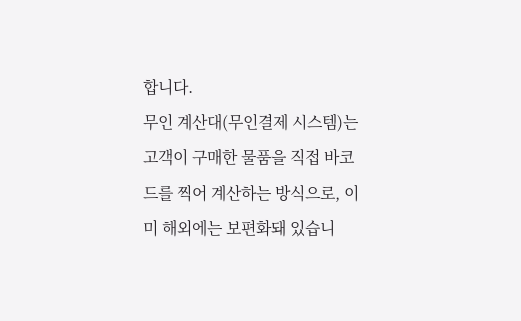합니다.
무인 계산대(무인결제 시스템)는 고객이 구매한 물품을 직접 바코드를 찍어 계산하는 방식으로, 이미 해외에는 보편화돼 있습니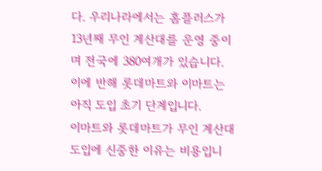다. 우리나라에서는 홈플러스가 13년째 무인 계산대를 운영 중이며 전국에 380여개가 있습니다. 이에 반해 롯데마트와 이마트는 아직 도입 초기 단계입니다.
이마트와 롯데마트가 무인 계산대 도입에 신중한 이유는 비용입니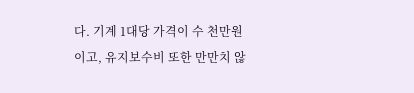다. 기계 1대당 가격이 수 천만원이고, 유지보수비 또한 만만치 않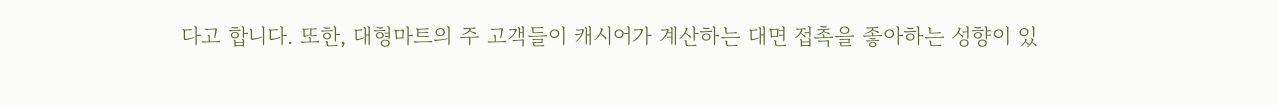다고 합니다. 또한, 대형마트의 주 고객들이 캐시어가 계산하는 대면 접촉을 좋아하는 성향이 있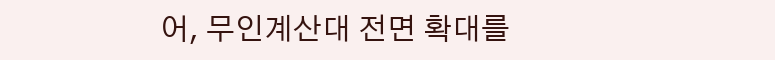어, 무인계산대 전면 확대를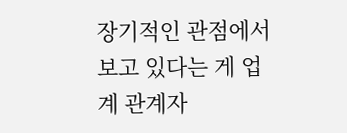장기적인 관점에서 보고 있다는 게 업계 관계자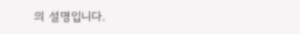의 설명입니다.